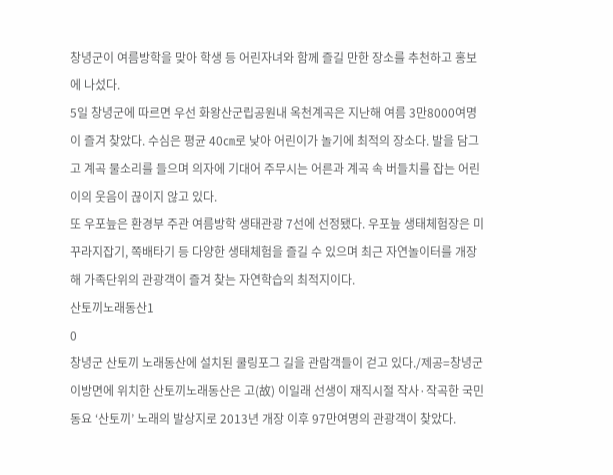창녕군이 여름방학을 맞아 학생 등 어린자녀와 함께 즐길 만한 장소를 추천하고 홍보에 나섰다.
5일 창녕군에 따르면 우선 화왕산군립공원내 옥천계곡은 지난해 여름 3만8000여명이 즐겨 찾았다. 수심은 평균 40㎝로 낮아 어린이가 놀기에 최적의 장소다. 발을 담그고 계곡 물소리를 들으며 의자에 기대어 주무시는 어른과 계곡 속 버들치를 잡는 어린이의 웃음이 끊이지 않고 있다.
또 우포늪은 환경부 주관 여름방학 생태관광 7선에 선정됐다. 우포늪 생태체험장은 미꾸라지잡기, 쪽배타기 등 다양한 생태체험을 즐길 수 있으며 최근 자연놀이터를 개장해 가족단위의 관광객이 즐겨 찾는 자연학습의 최적지이다.
산토끼노래동산1
0
창녕군 산토끼 노래동산에 설치된 쿨링포그 길을 관람객들이 걷고 있다./제공=창녕군
이방면에 위치한 산토끼노래동산은 고(故) 이일래 선생이 재직시절 작사·작곡한 국민 동요 ‘산토끼’ 노래의 발상지로 2013년 개장 이후 97만여명의 관광객이 찾았다.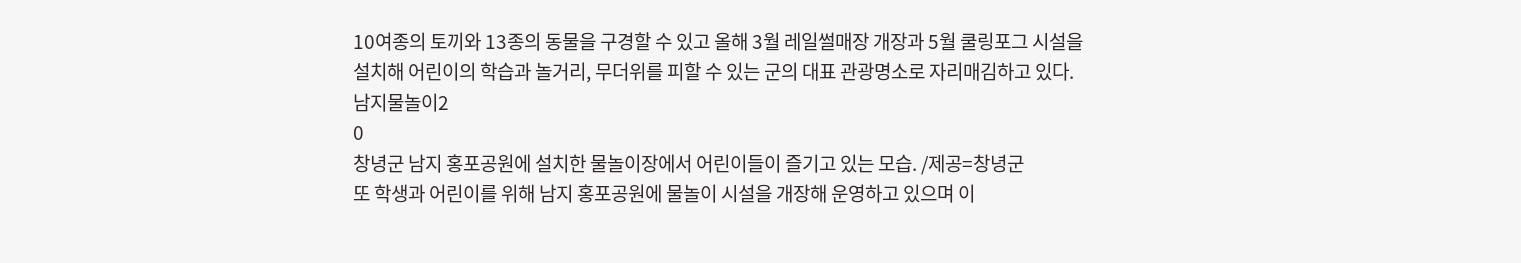10여종의 토끼와 13종의 동물을 구경할 수 있고 올해 3월 레일썰매장 개장과 5월 쿨링포그 시설을 설치해 어린이의 학습과 놀거리, 무더위를 피할 수 있는 군의 대표 관광명소로 자리매김하고 있다.
남지물놀이2
0
창녕군 남지 홍포공원에 설치한 물놀이장에서 어린이들이 즐기고 있는 모습. /제공=창녕군
또 학생과 어린이를 위해 남지 홍포공원에 물놀이 시설을 개장해 운영하고 있으며 이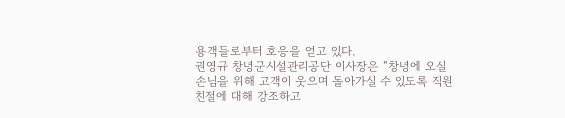용객들로부터 호응을 얻고 있다.
권영규 창녕군시설관리공단 이사장은 “창녕에 오실 손님을 위해 고객이 웃으며 돌아가실 수 있도록 직원 친절에 대해 강조하고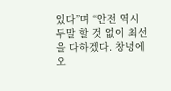있다”며 “안전 역시 두말 할 것 없이 최선을 다하겠다. 창녕에 오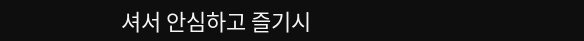셔서 안심하고 즐기시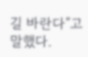길 바란다”고 말했다.